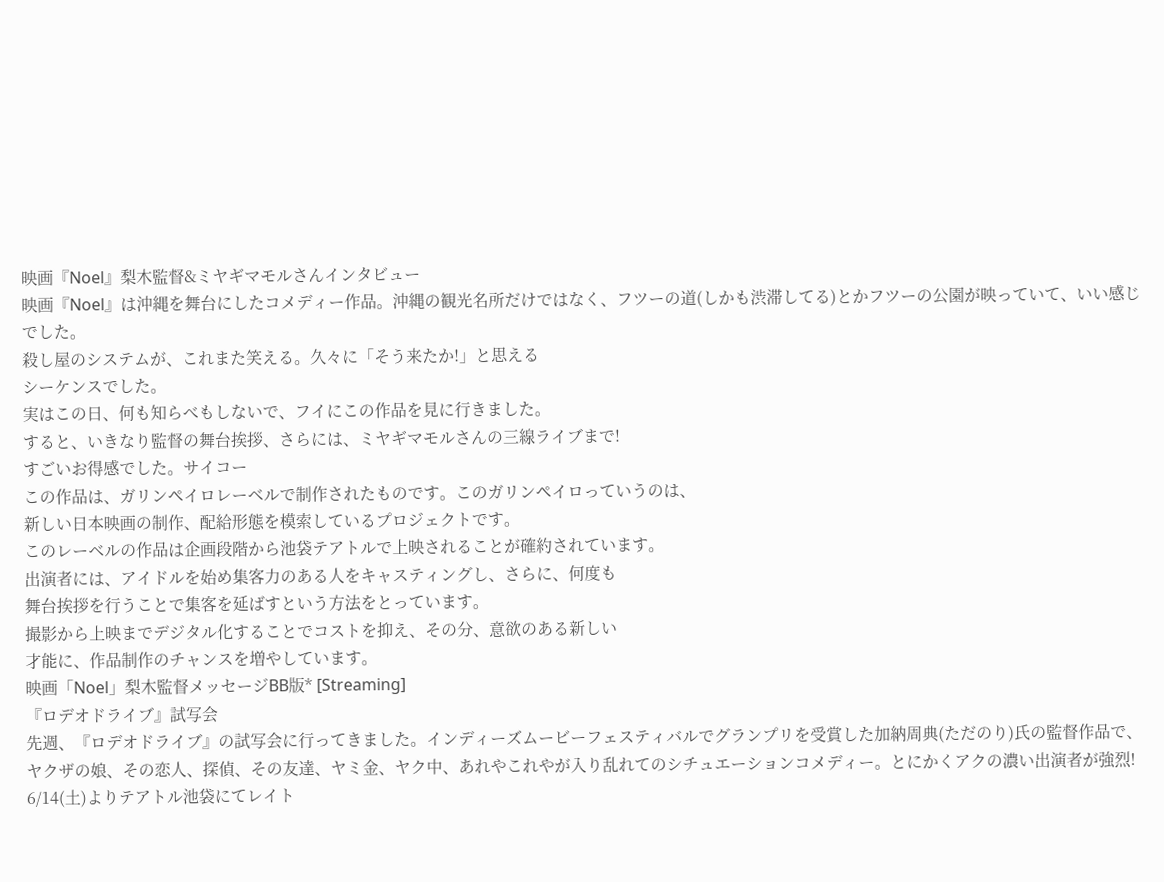映画『Noel』梨木監督&ミヤギマモルさんインタビュー
映画『Noel』は沖縄を舞台にしたコメディー作品。沖縄の観光名所だけではなく、フツーの道(しかも渋滞してる)とかフツーの公園が映っていて、いい感じでした。
殺し屋のシステムが、これまた笑える。久々に「そう来たか!」と思える
シーケンスでした。
実はこの日、何も知らべもしないで、フイにこの作品を見に行きました。
すると、いきなり監督の舞台挨拶、さらには、ミヤギマモルさんの三線ライブまで!
すごいお得感でした。サイコー
この作品は、ガリンペイロレーベルで制作されたものです。このガリンペイロっていうのは、
新しい日本映画の制作、配給形態を模索しているプロジェクトです。
このレーベルの作品は企画段階から池袋テアトルで上映されることが確約されています。
出演者には、アイドルを始め集客力のある人をキャスティングし、さらに、何度も
舞台挨拶を行うことで集客を延ばすという方法をとっています。
撮影から上映までデジタル化することでコストを抑え、その分、意欲のある新しい
才能に、作品制作のチャンスを増やしています。
映画「Noel」梨木監督メッセージBB版* [Streaming]
『ロデオドライブ』試写会
先週、『ロデオドライブ』の試写会に行ってきました。インディーズムービーフェスティバルでグランプリを受賞した加納周典(ただのり)氏の監督作品で、ヤクザの娘、その恋人、探偵、その友達、ヤミ金、ヤク中、あれやこれやが入り乱れてのシチュエーションコメディー。とにかくアクの濃い出演者が強烈!
6/14(土)よりテアトル池袋にてレイト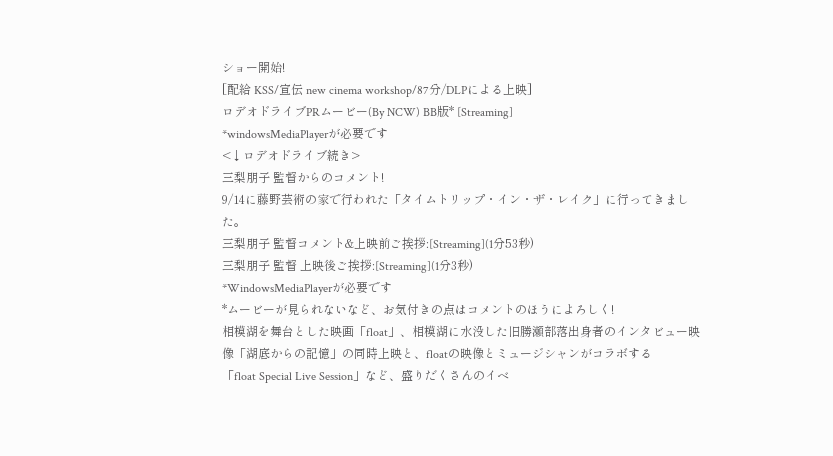ショー開始!
[配給 KSS/宣伝 new cinema workshop/87分/DLPによる上映]
ロデオドライブPRムービー(By NCW) BB版* [Streaming]
*windowsMediaPlayerが必要です
<↓ロデオドライブ続き>
三梨朋子 監督からのコメント!
9/14に藤野芸術の家で行われた「タイムトリップ・イン・ザ・レイク」に行ってきました。
三梨朋子 監督コメント&上映前ご挨拶:[Streaming](1分53秒)
三梨朋子 監督 上映後ご挨拶:[Streaming](1分3秒)
*WindowsMediaPlayerが必要です
*ムービーが見られないなど、お気付きの点はコメントのほうによろしく!
相模湖を舞台とした映画「float」、相模湖に水没した旧勝瀬部落出身者のインタビュー映像「湖底からの記憶」の同時上映と、floatの映像とミュージシャンがコラボする
「float Special Live Session」など、盛りだくさんのイベ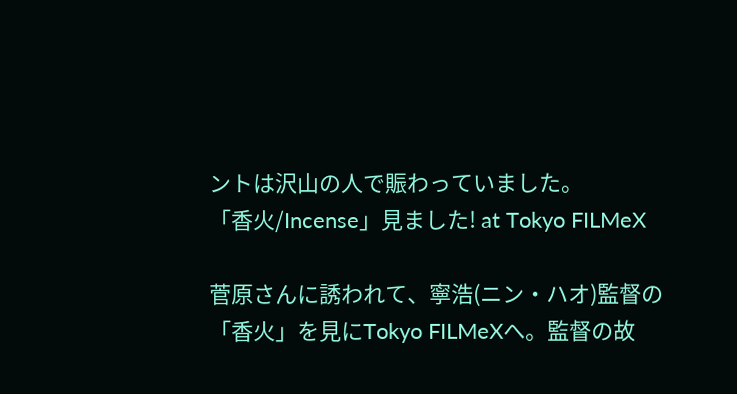ントは沢山の人で賑わっていました。
「香火/Incense」見ました! at Tokyo FILMeX

菅原さんに誘われて、寧浩(ニン・ハオ)監督の「香火」を見にTokyo FILMeXへ。監督の故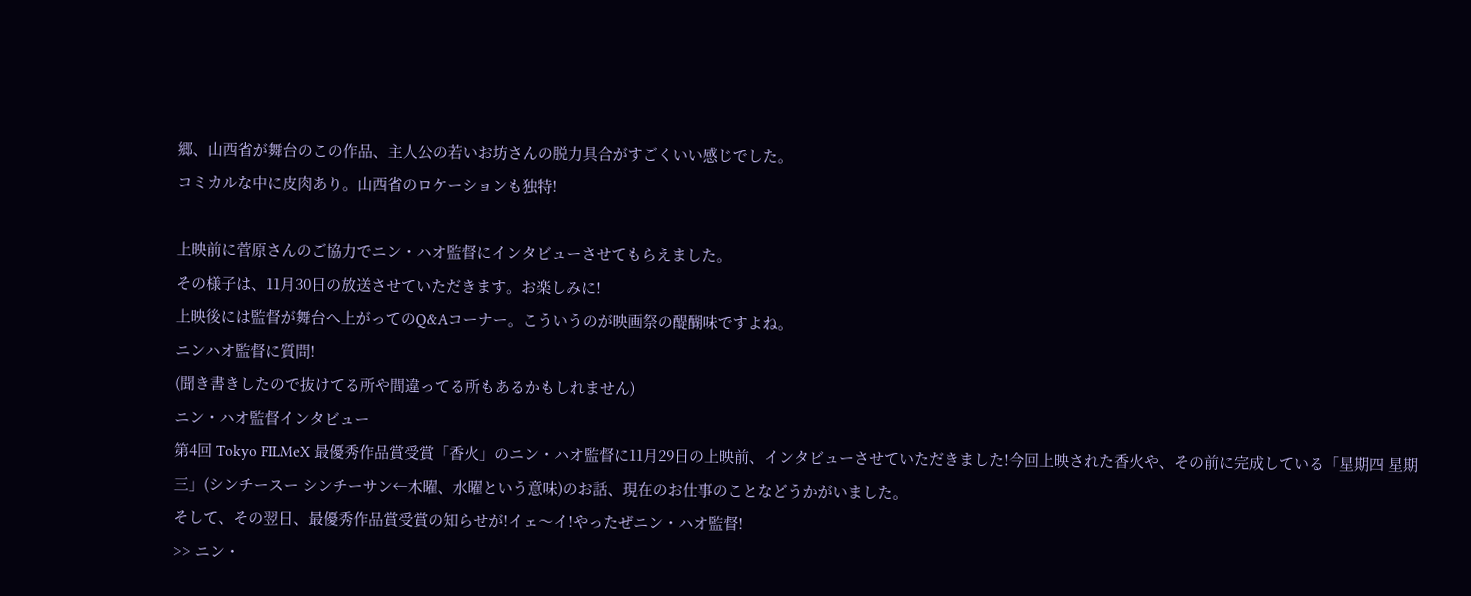郷、山西省が舞台のこの作品、主人公の若いお坊さんの脱力具合がすごくいい感じでした。
コミカルな中に皮肉あり。山西省のロケーションも独特!

上映前に菅原さんのご協力でニン・ハオ監督にインタビューさせてもらえました。
その様子は、11月30日の放送させていただきます。お楽しみに!
上映後には監督が舞台へ上がってのQ&Aコーナー。こういうのが映画祭の醍醐味ですよね。
ニンハオ監督に質問!
(聞き書きしたので抜けてる所や間違ってる所もあるかもしれません)
ニン・ハオ監督インタビュー
第4回 Tokyo FILMeX 最優秀作品賞受賞「香火」のニン・ハオ監督に11月29日の上映前、インタビューさせていただきました!今回上映された香火や、その前に完成している「星期四 星期三」(シンチースー シンチーサン←木曜、水曜という意味)のお話、現在のお仕事のことなどうかがいました。
そして、その翌日、最優秀作品賞受賞の知らせが!イェ〜イ!やったぜニン・ハオ監督!
>> ニン・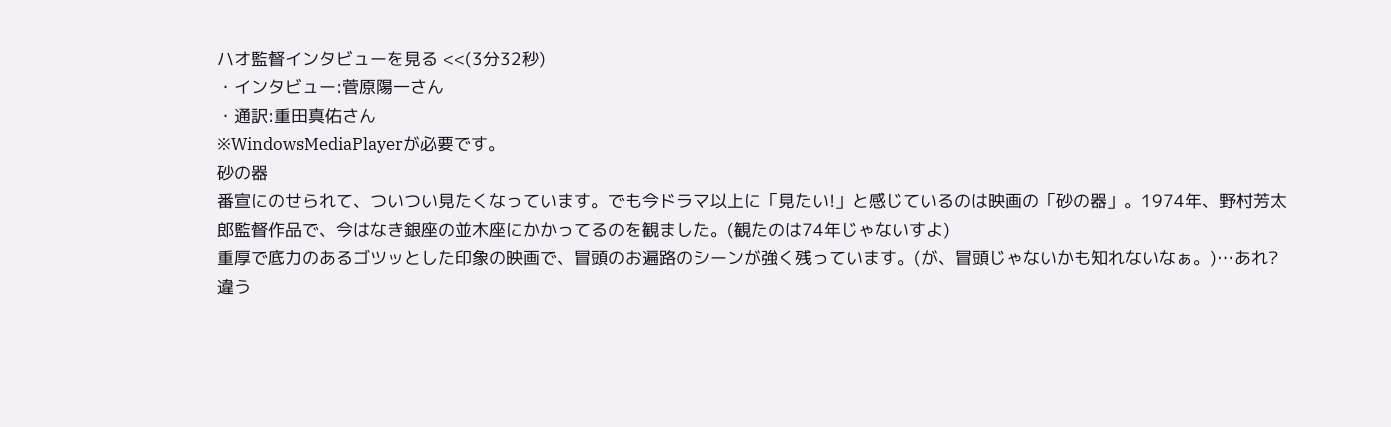ハオ監督インタビューを見る <<(3分32秒)
・インタビュー:菅原陽一さん
・通訳:重田真佑さん
※WindowsMediaPlayerが必要です。
砂の器
番宣にのせられて、ついつい見たくなっています。でも今ドラマ以上に「見たい!」と感じているのは映画の「砂の器」。1974年、野村芳太郎監督作品で、今はなき銀座の並木座にかかってるのを観ました。(観たのは74年じゃないすよ)
重厚で底力のあるゴツッとした印象の映画で、冒頭のお遍路のシーンが強く残っています。(が、冒頭じゃないかも知れないなぁ。)…あれ?違う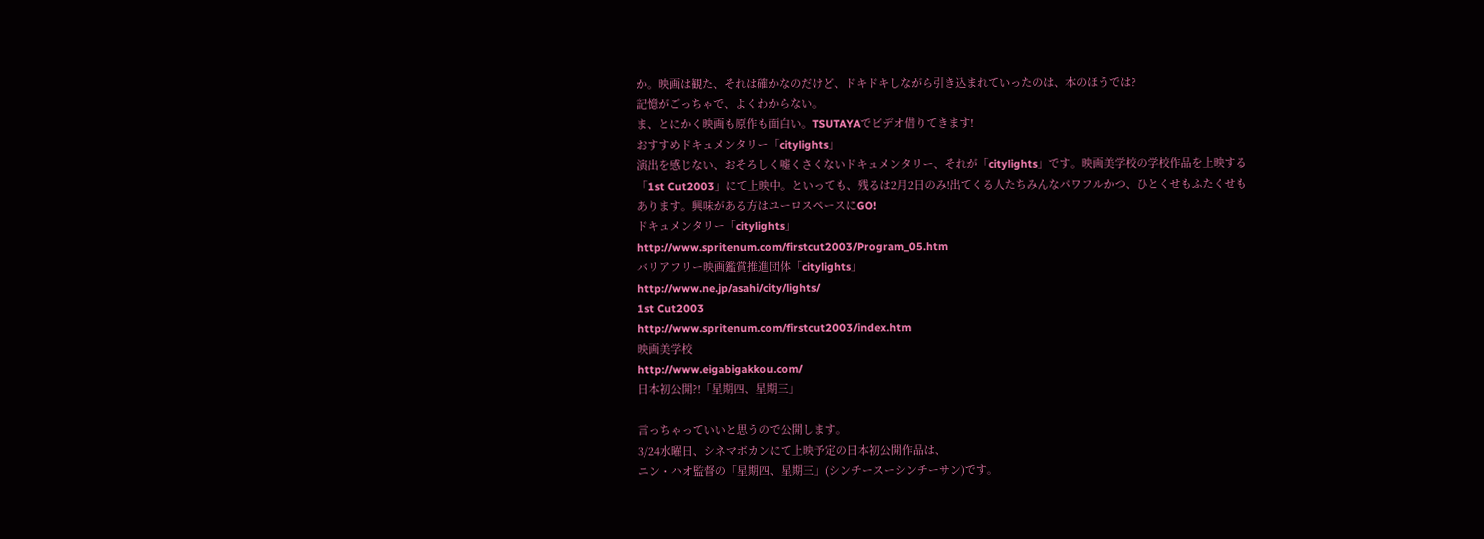か。映画は観た、それは確かなのだけど、ドキドキしながら引き込まれていったのは、本のほうでは?
記憶がごっちゃで、よくわからない。
ま、とにかく映画も原作も面白い。TSUTAYAでビデオ借りてきます!
おすすめドキュメンタリー「citylights」
演出を感じない、おそろしく嘘くさくないドキュメンタリー、それが「citylights」です。映画美学校の学校作品を上映する「1st Cut2003」にて上映中。といっても、残るは2月2日のみ!出てくる人たちみんなパワフルかつ、ひとくせもふたくせもあります。興味がある方はユーロスペースにGO!
ドキュメンタリー「citylights」
http://www.spritenum.com/firstcut2003/Program_05.htm
バリアフリー映画鑑賞推進団体「citylights」
http://www.ne.jp/asahi/city/lights/
1st Cut2003
http://www.spritenum.com/firstcut2003/index.htm
映画美学校
http://www.eigabigakkou.com/
日本初公開?!「星期四、星期三」

言っちゃっていいと思うので公開します。
3/24水曜日、シネマボカンにて上映予定の日本初公開作品は、
ニン・ハオ監督の「星期四、星期三」(シンチースーシンチーサン)です。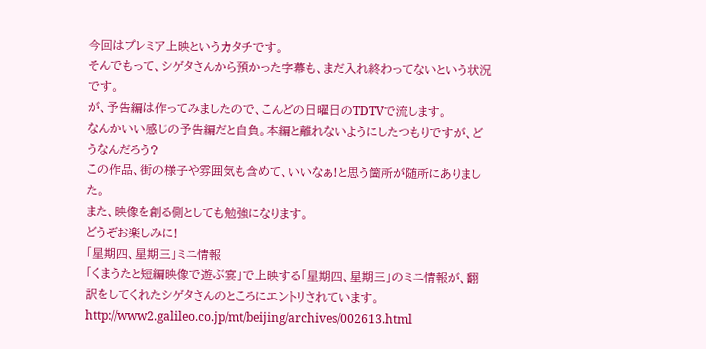今回はプレミア上映というカタチです。
そんでもって、シゲタさんから預かった字幕も、まだ入れ終わってないという状況です。
が、予告編は作ってみましたので、こんどの日曜日のTDTVで流します。
なんかいい感じの予告編だと自負。本編と離れないようにしたつもりですが、どうなんだろう?
この作品、街の様子や雰囲気も含めて、いいなぁ!と思う箇所が随所にありました。
また、映像を創る側としても勉強になります。
どうぞお楽しみに!
「星期四、星期三」ミニ情報
「くまうたと短編映像で遊ぶ宴」で上映する「星期四、星期三」のミニ情報が、翻訳をしてくれたシゲタさんのところにエントリされています。
http://www2.galileo.co.jp/mt/beijing/archives/002613.html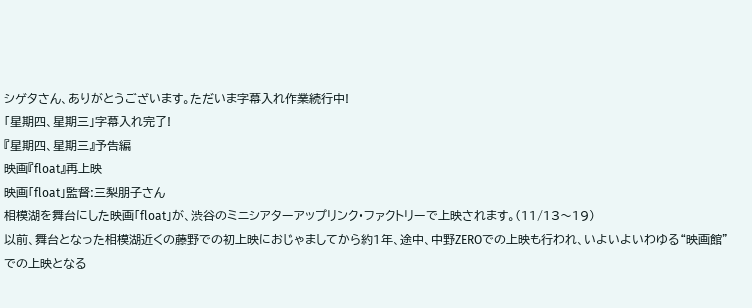シゲタさん、ありがとうございます。ただいま字幕入れ作業続行中!
「星期四、星期三」字幕入れ完了!
『星期四、星期三』予告編
映画『float』再上映
映画「float」監督:三梨朋子さん
相模湖を舞台にした映画「float」が、渋谷のミニシアターアップリンク・ファクトリーで上映されます。(11/13〜19)
以前、舞台となった相模湖近くの藤野での初上映におじゃましてから約1年、途中、中野ZEROでの上映も行われ、いよいよいわゆる“映画館”での上映となる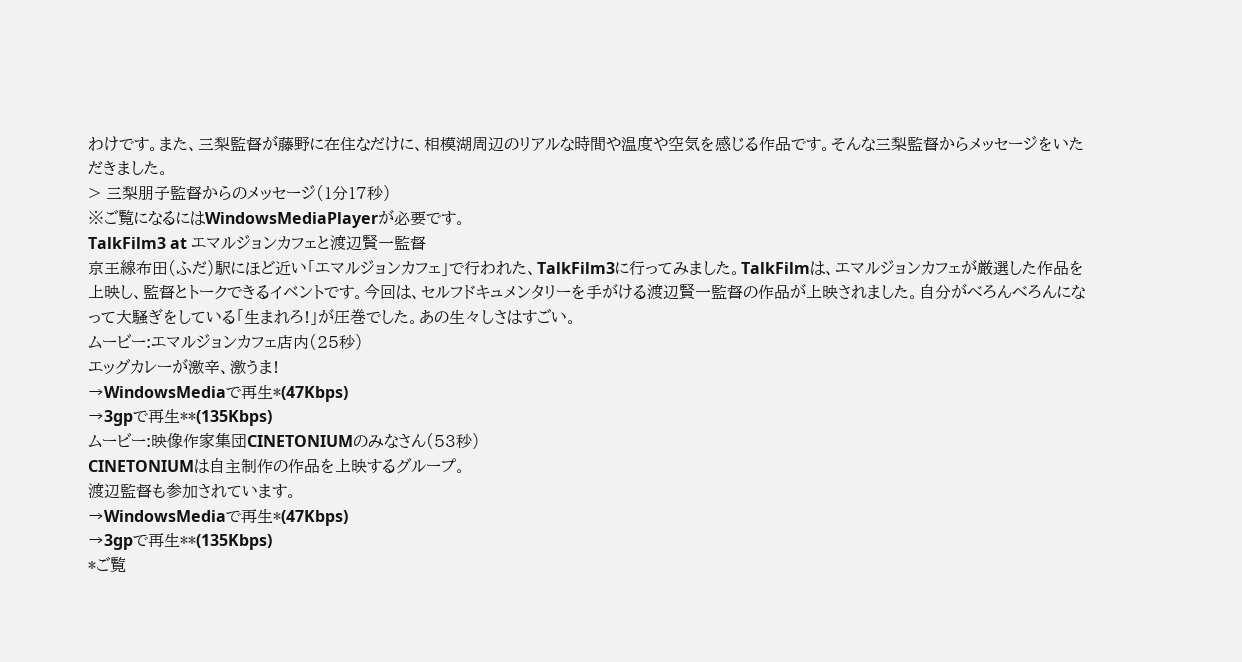わけです。また、三梨監督が藤野に在住なだけに、相模湖周辺のリアルな時間や温度や空気を感じる作品です。そんな三梨監督からメッセージをいただきました。
> 三梨朋子監督からのメッセージ(1分17秒)
※ご覧になるにはWindowsMediaPlayerが必要です。
TalkFilm3 at エマルジョンカフェと渡辺賢一監督
京王線布田(ふだ)駅にほど近い「エマルジョンカフェ」で行われた、TalkFilm3に行ってみました。TalkFilmは、エマルジョンカフェが厳選した作品を上映し、監督とトークできるイベントです。今回は、セルフドキュメンタリーを手がける渡辺賢一監督の作品が上映されました。自分がべろんべろんになって大騒ぎをしている「生まれろ!」が圧巻でした。あの生々しさはすごい。
ムービー:エマルジョンカフェ店内(25秒)
エッグカレーが激辛、激うま!
→WindowsMediaで再生*(47Kbps)
→3gpで再生**(135Kbps)
ムービー:映像作家集団CINETONIUMのみなさん(53秒)
CINETONIUMは自主制作の作品を上映するグループ。
渡辺監督も参加されています。
→WindowsMediaで再生*(47Kbps)
→3gpで再生**(135Kbps)
*ご覧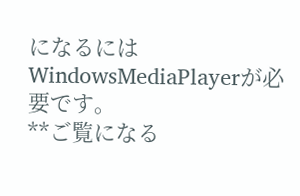になるにはWindowsMediaPlayerが必要です。
**ご覧になる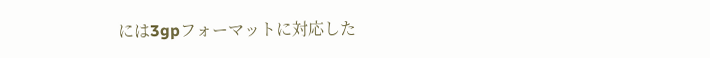には3gpフォーマットに対応した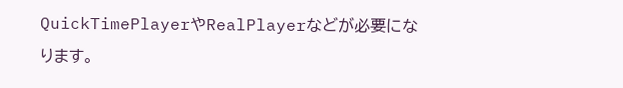QuickTimePlayerやRealPlayerなどが必要になります。